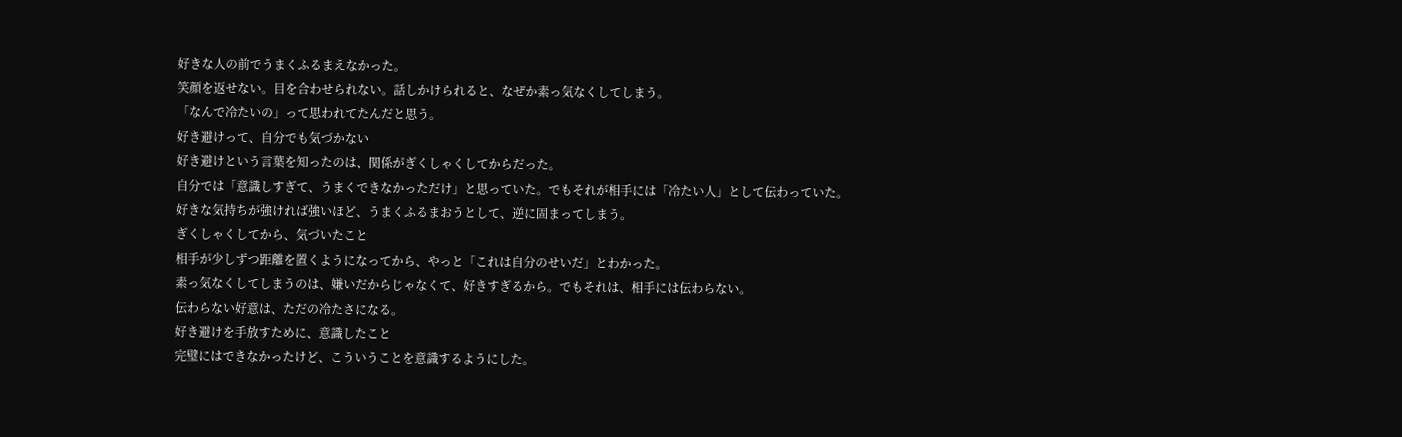好きな人の前でうまくふるまえなかった。
笑顔を返せない。目を合わせられない。話しかけられると、なぜか素っ気なくしてしまう。
「なんで冷たいの」って思われてたんだと思う。
好き避けって、自分でも気づかない
好き避けという言葉を知ったのは、関係がぎくしゃくしてからだった。
自分では「意識しすぎて、うまくできなかっただけ」と思っていた。でもそれが相手には「冷たい人」として伝わっていた。
好きな気持ちが強ければ強いほど、うまくふるまおうとして、逆に固まってしまう。
ぎくしゃくしてから、気づいたこと
相手が少しずつ距離を置くようになってから、やっと「これは自分のせいだ」とわかった。
素っ気なくしてしまうのは、嫌いだからじゃなくて、好きすぎるから。でもそれは、相手には伝わらない。
伝わらない好意は、ただの冷たさになる。
好き避けを手放すために、意識したこと
完璧にはできなかったけど、こういうことを意識するようにした。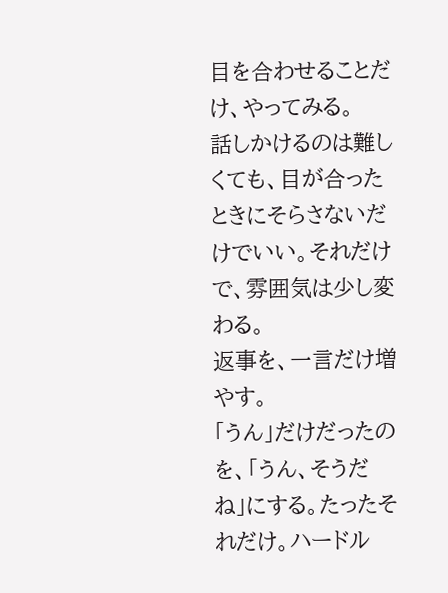目を合わせることだけ、やってみる。
話しかけるのは難しくても、目が合ったときにそらさないだけでいい。それだけで、雰囲気は少し変わる。
返事を、一言だけ増やす。
「うん」だけだったのを、「うん、そうだね」にする。たったそれだけ。ハードル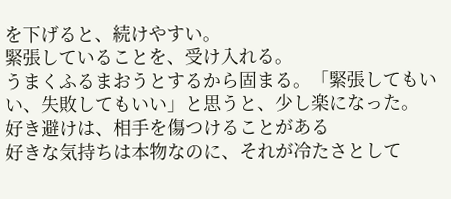を下げると、続けやすい。
緊張していることを、受け入れる。
うまくふるまおうとするから固まる。「緊張してもいい、失敗してもいい」と思うと、少し楽になった。
好き避けは、相手を傷つけることがある
好きな気持ちは本物なのに、それが冷たさとして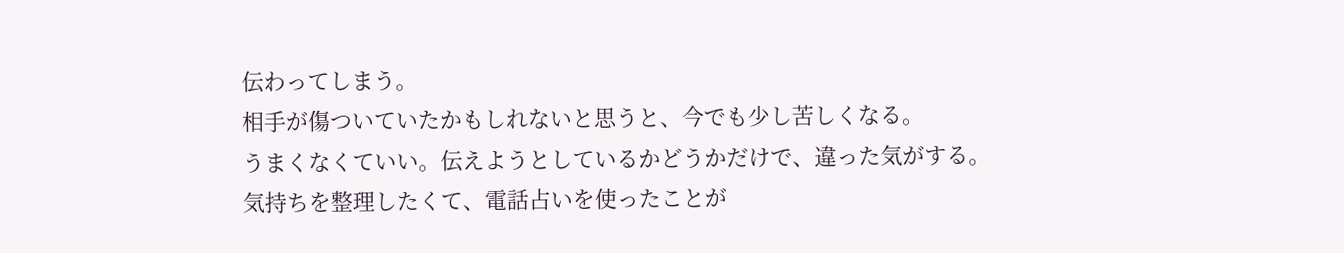伝わってしまう。
相手が傷ついていたかもしれないと思うと、今でも少し苦しくなる。
うまくなくていい。伝えようとしているかどうかだけで、違った気がする。
気持ちを整理したくて、電話占いを使ったことが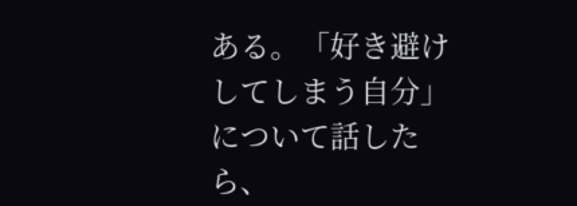ある。「好き避けしてしまう自分」について話したら、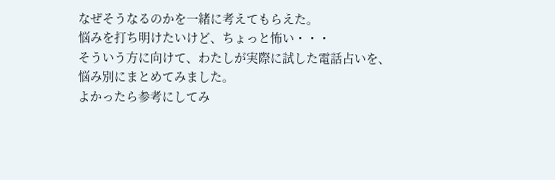なぜそうなるのかを一緒に考えてもらえた。
悩みを打ち明けたいけど、ちょっと怖い・・・
そういう方に向けて、わたしが実際に試した電話占いを、悩み別にまとめてみました。
よかったら参考にしてみ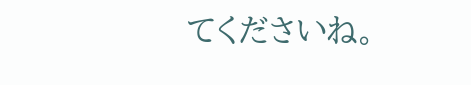てくださいね。